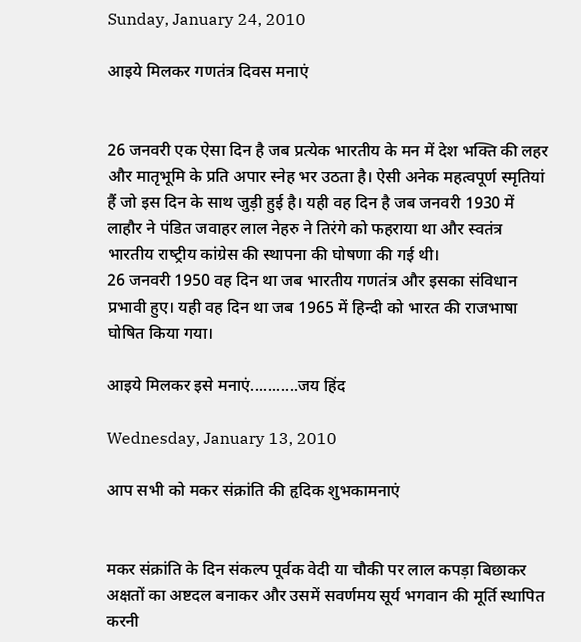Sunday, January 24, 2010

आइये मिलकर गणतंत्र दिवस मनाएं


26 जनवरी एक ऐसा दिन है जब प्रत्‍येक भारतीय के मन में देश भक्ति की लहर और मातृभूमि के प्रति अपार स्‍नेह भर उठता है। ऐसी अनेक महत्‍वपूर्ण स्‍मृतियां हैं जो इस दिन के साथ जुड़ी हुई है। यही वह दिन है जब जनवरी 1930 में लाहौर ने पंडित जवाहर लाल नेहरु ने तिरंगे को फहराया था और स्‍वतंत्र भारतीय राष्‍ट्रीय कांग्रेस की स्‍थापना की घोषणा की गई थी।
26 जनवरी 1950 वह दिन था जब भारतीय गणतंत्र और इसका संविधान प्रभावी हुए। यही वह दिन था जब 1965 में हिन्‍दी को भारत की राजभाषा घोषित किया गया।

आइये मिलकर इसे मनाएं...........जय हिंद

Wednesday, January 13, 2010

आप सभी को मकर संक्रांति की हृदिक शुभकामनाएं


मकर संक्रांति के दिन संकल्प पूर्वक वेदी या चौकी पर लाल कपड़ा बिछाकर अक्षतों का अष्टदल बनाकर और उसमें सवर्णमय सूर्य भगवान की मूर्ति स्थापित करनी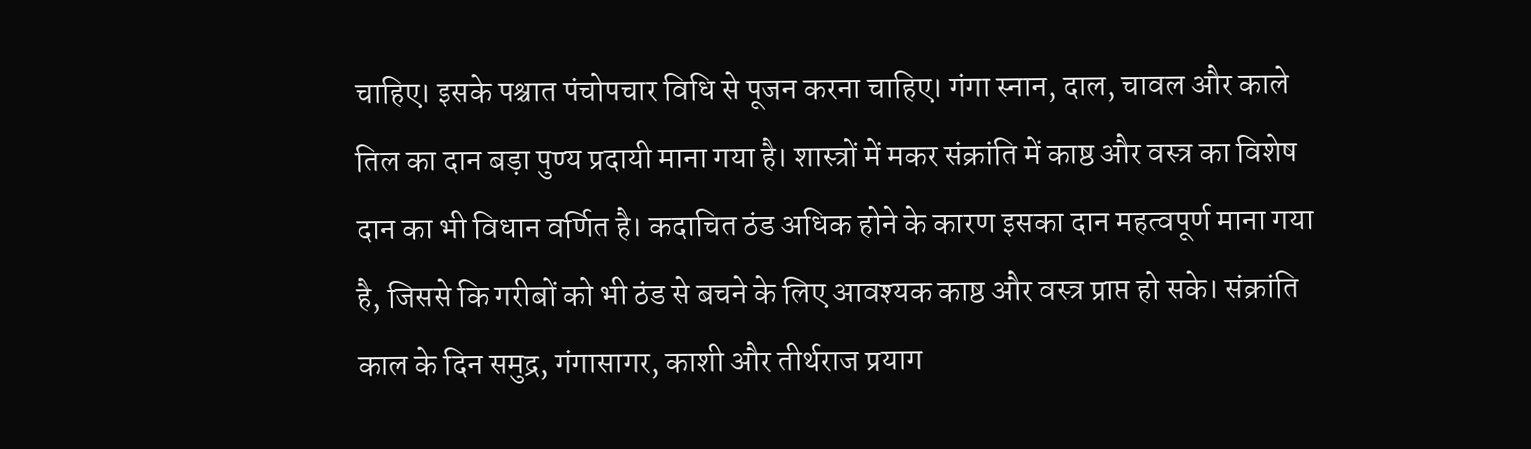चाहिए। इसके पश्चात पंचोपचार विधि से पूजन करना चाहिए। गंगा स्नान, दाल, चावल और काले तिल का दान बड़ा पुण्य प्रदायी माना गया है। शास्त्रों में मकर संक्रांति में काष्ठ और वस्त्र का विशेष दान का भी विधान वर्णित है। कदाचित ठंड अधिक होने के कारण इसका दान महत्वपूर्ण माना गया है, जिससे कि गरीबों को भी ठंड से बचने के लिए आवश्यक काष्ठ और वस्त्र प्राप्त हो सके। संक्रांति काल के दिन समुद्र, गंगासागर, काशी और तीर्थराज प्रयाग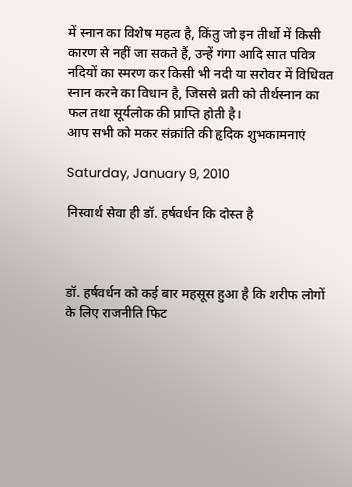में स्नान का विशेष महत्व है, किंतु जो इन तीर्थो में किसी कारण से नहीं जा सकते हैं, उन्हें गंगा आदि सात पवित्र नदियों का स्मरण कर किसी भी नदी या सरोवर में विधिवत स्नान करने का विधान है, जिससे व्रती को तीर्थस्नान का फल तथा सूर्यलोक की प्राप्ति होती है।
आप सभी को मकर संक्रांति की हृदिक शुभकामनाएं

Saturday, January 9, 2010

निस्वार्थ सेवा ही डॉ. हर्षवर्धन कि दोस्त है



डॉ. हर्षवर्धन को कई बार महसूस हुआ है कि शरीफ लोगों के लिए राजनीति फिट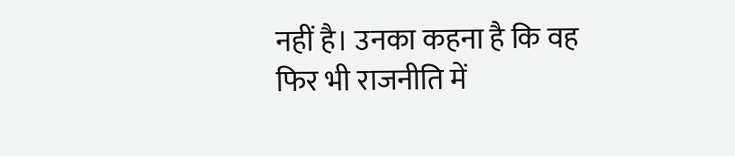नहीं है। उनका कहना है कि वह फिर भी राजनीति में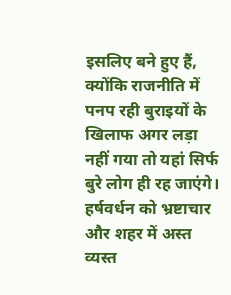इसलिए बने हुए हैं, क्योंकि राजनीति में पनप रही बुराइयों के खिलाफ अगर लड़ा नहीं गया तो यहां सिर्फ बुरे लोग ही रह जाएंगे। हर्षवर्धन को भ्रष्टाचार और शहर में अस्त व्यस्त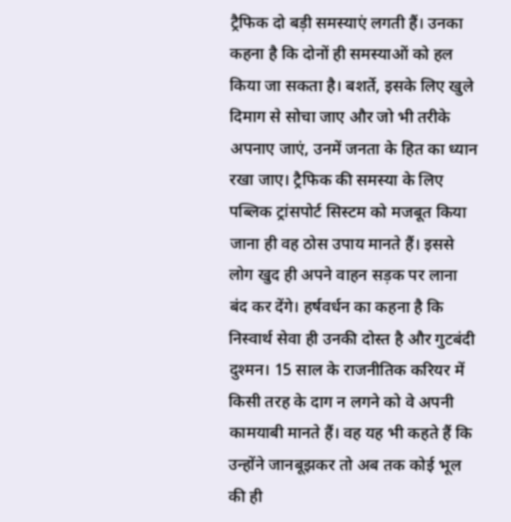ट्रैफिक दो बड़ी समस्याएं लगती हैं। उनका कहना है कि दोनों ही समस्याओं को हल किया जा सकता है। बशर्ते, इसके लिए खुले दिमाग से सोचा जाए और जो भी तरीके अपनाए जाएं, उनमें जनता के हित का ध्यान रखा जाए। ट्रैफिक की समस्या के लिए पब्लिक ट्रांसपोर्ट सिस्टम को मजबूत किया जाना ही वह ठोस उपाय मानते हैं। इससे लोग खुद ही अपने वाहन सड़क पर लाना बंद कर देंगे। हर्षवर्धन का कहना है कि निस्वार्थ सेवा ही उनकी दोस्त है और गुटबंदी दुश्मन। 15 साल के राजनीतिक करियर में किसी तरह के दाग न लगने को वे अपनी कामयाबी मानते हैं। वह यह भी कहते हैं कि उन्होंने जानबूझकर तो अब तक कोई भूल की ही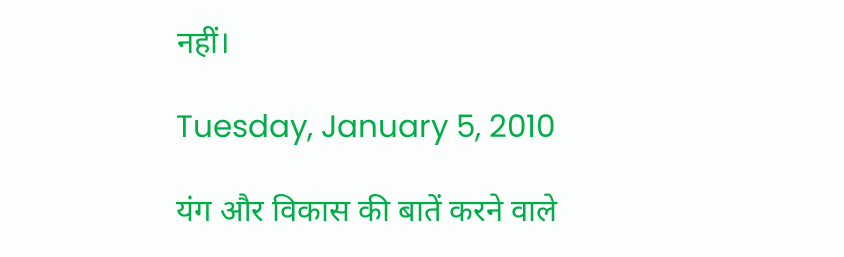नहीं।

Tuesday, January 5, 2010

यंग और विकास की बातें करने वाले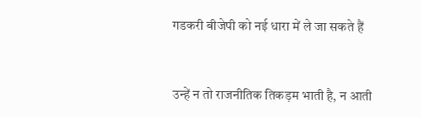गडकरी बीजेपी को नई धारा में ले जा सकते हैं


उन्हें न तो राजनीतिक तिकड़म भाती है, न आती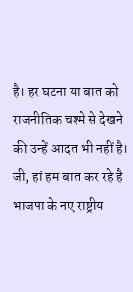है। हर घटना या बात को राजनीतिक चश्मे से देखने की उन्हें आदत भी नहीं है। जी, हां हम बात कर रहे है भाजपा के नए राष्ट्रीय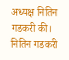अध्यक्ष नितिन गडकरी की। नितिन गडकरी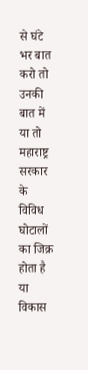से घंटे भर बात करो तो उनकी बात में या तो महाराष्ट्र सरकार के विविध घोटालों का जिक्र होता है या विकास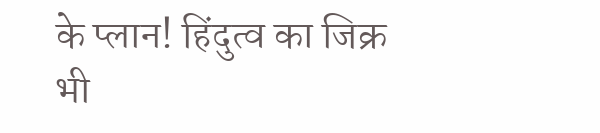के प्लान! हिंदुत्व का जिक्र भी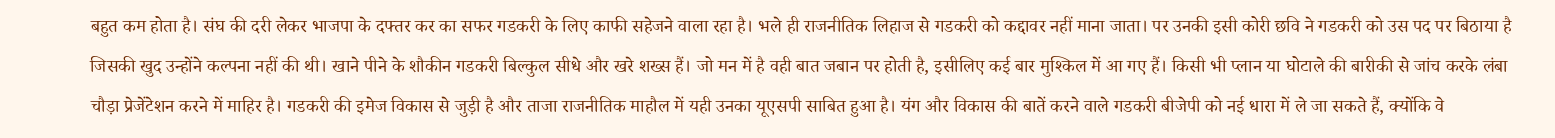बहुत कम होता है। संघ की दरी लेकर भाजपा के दफ्तर कर का सफर गडकरी के लिए काफी सहेजने वाला रहा है। भले ही राजनीतिक लिहाज से गडकरी को कद्दावर नहीं माना जाता। पर उनकी इसी कोरी छवि ने गडकरी को उस पद पर बिठाया है जिसकी खुद उन्होंने कल्पना नहीं की थी। खाने पीने के शौकीन गडकरी बिल्कुल सीधे और खरे शख्स हैं। जो मन में है वही बात जबान पर होती है, इसीलिए कई बार मुश्किल में आ गए हैं। किसी भी प्लान या घोटाले की बारीकी से जांच करके लंबा चौड़ा प्रेजेंटेशन करने में माहिर है। गडकरी की इमेज विकास से जुड़ी है और ताजा राजनीतिक माहौल में यही उनका यूएसपी साबित हुआ है। यंग और विकास की बातें करने वाले गडकरी बीजेपी को नई धारा में ले जा सकते हैं, क्योंकि वे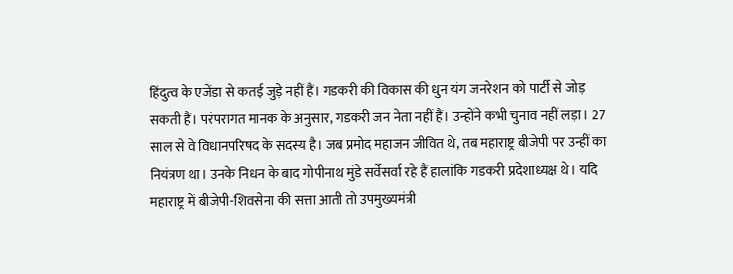हिंदुत्व के एजेंडा से कतई जुड़े नहीं हैं। गडकरी की विकास की धुन यंग जनरेशन को पार्टी से जोड़ सकती हैं। परंपरागत मानक के अनुसार, गडकरी जन नेता नहीं हैं। उन्होंने कभी चुनाव नहीं लड़ा। 27 साल से वे विधानपरिषद के सदस्य है। जब प्रमोद महाजन जीवित थे, तब महाराष्ट्र बीजेपी पर उन्हीं का नियंत्रण था। उनके निधन के बाद गोपीनाथ मुंडे सर्वेसर्वा रहे हैं हालांकि गडकरी प्रदेशाध्यक्ष थे। यदि महाराष्ट्र में बीजेपी-शिवसेना की सत्ता आती तो उपमुख्यमंत्री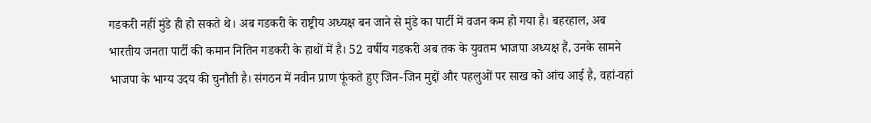गडकरी नहीं मुंडे ही हो सकते थे। अब गडकरी के राष्ट्रीय अध्यक्ष बन जाने से मुंडे का पार्टी में वजन कम हो गया है। बहरहाल, अब भारतीय जनता पार्टी की कमान नितिन गडकरी के हाथों में है। 52 वर्षीय गडकरी अब तक के युवतम भाजपा अध्यक्ष हैं, उनके सामने भाजपा के भाग्य उदय की चुनौती है। संगठन में नवीन प्राण फूंकते हुए जिन-जिन मुद्दों और पहलुओं पर साख को आंच आई है, वहां-वहां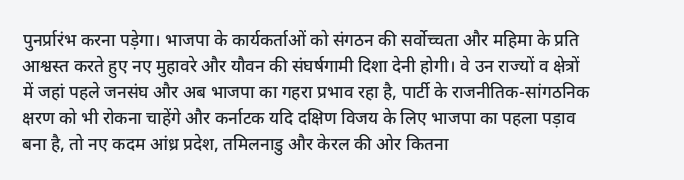पुनर्प्रारंभ करना पड़ेगा। भाजपा के कार्यकर्ताओं को संगठन की सर्वोच्चता और महिमा के प्रति आश्वस्त करते हुए नए मुहावरे और यौवन की संघर्षगामी दिशा देनी होगी। वे उन राज्यों व क्षेत्रों में जहां पहले जनसंघ और अब भाजपा का गहरा प्रभाव रहा है, पार्टी के राजनीतिक-सांगठनिक क्षरण को भी रोकना चाहेंगे और कर्नाटक यदि दक्षिण विजय के लिए भाजपा का पहला पड़ाव बना है, तो नए कदम आंध्र प्रदेश, तमिलनाडु और केरल की ओर कितना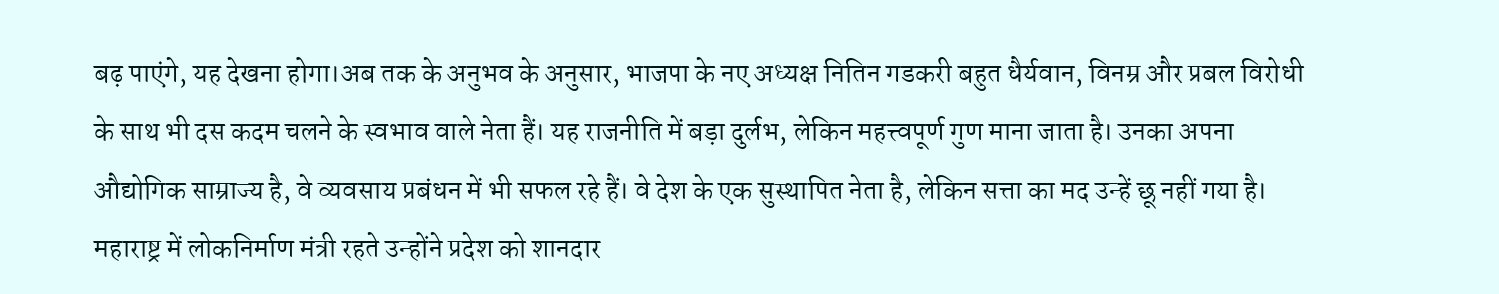बढ़ पाएंगे, यह देखना होगा।अब तक के अनुभव के अनुसार, भाजपा के नए अध्यक्ष नितिन गडकरी बहुत धैर्यवान, विनम्र और प्रबल विरोधी के साथ भी दस कदम चलने के स्वभाव वाले नेता हैं। यह राजनीति में बड़ा दुर्लभ, लेकिन महत्त्वपूर्ण गुण माना जाता है। उनका अपना औद्योगिक साम्राज्य है, वे व्यवसाय प्रबंधन में भी सफल रहे हैं। वे देश के एक सुस्थापित नेता है, लेकिन सत्ता का मद उन्हें छू नहीं गया है। महाराष्ट्र में लोकनिर्माण मंत्री रहते उन्होंने प्रदेश को शानदार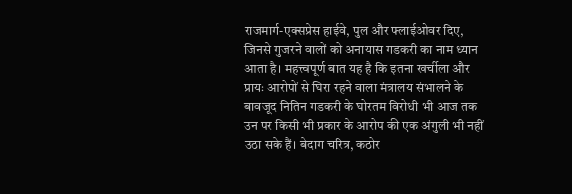राजमार्ग-एक्सप्रेस हाईवे, पुल और फ्लाईओवर दिए, जिनसे गुजरने वालों को अनायास गडकरी का नाम ध्यान आता है। महत्त्वपूर्ण बात यह है कि इतना खर्चीला और प्रायः आरोपों से घिरा रहने वाला मंत्रालय संभालने के बावजूद नितिन गडकरी के घोरतम विरोधी भी आज तक उन पर किसी भी प्रकार के आरोप की एक अंगुली भी नहीं उठा सके हैं। बेदाग चरित्र, कठोर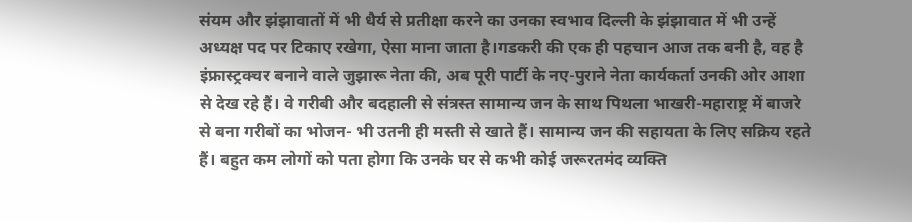संयम और झंझावातों में भी धैर्य से प्रतीक्षा करने का उनका स्वभाव दिल्ली के झंझावात में भी उन्हें अध्यक्ष पद पर टिकाए रखेगा, ऐसा माना जाता है।गडकरी की एक ही पहचान आज तक बनी है, वह है इंफ्रास्ट्रक्चर बनाने वाले जुझारू नेता की, अब पूरी पार्टी के नए-पुराने नेता कार्यकर्ता उनकी ओर आशा से देख रहे हैं। वे गरीबी और बदहाली से संत्रस्त सामान्य जन के साथ पिथला भाखरी-महाराष्ट्र में बाजरे से बना गरीबों का भोजन- भी उतनी ही मस्ती से खाते हैं। सामान्य जन की सहायता के लिए सक्रिय रहते हैं। बहुत कम लोगों को पता होगा कि उनके घर से कभी कोई जरूरतमंद व्यक्ति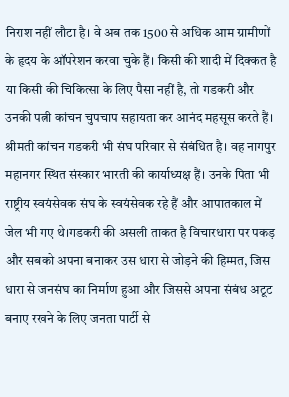निराश नहीं लौटा है। वे अब तक 1500 से अधिक आम ग्रामीणों के हृदय के ऑपरेशन करवा चुके हैं। किसी की शादी में दिक्कत है या किसी की चिकित्सा के लिए पैसा नहीं है, तो गडकरी और उनकी पत्नी कांचन चुपचाप सहायता कर आनंद महसूस करते हैं। श्रीमती कांचन गडकरी भी संघ परिवार से संबंधित है। वह नागपुर महानगर स्थित संस्कार भारती की कार्याध्यक्ष हैं। उनके पिता भी राष्ट्रीय स्वयंसेवक संघ के स्वयंसेवक रहे हैं और आपातकाल में जेल भी गए थे।गडकरी की असली ताकत है विचारधारा पर पकड़ और सबको अपना बनाकर उस धारा से जोड़ने की हिम्मत, जिस धारा से जनसंघ का निर्माण हुआ और जिससे अपना संबंध अटूट बनाए रखने के लिए जनता पार्टी से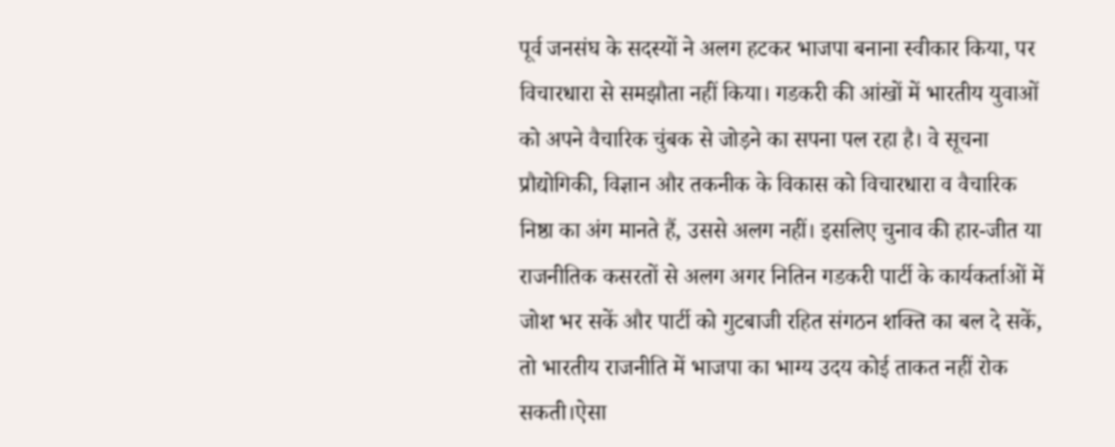पूर्व जनसंघ के सदस्यों ने अलग हटकर भाजपा बनाना स्वीकार किया, पर विचारधारा से समझौता नहीं किया। गडकरी की आंखों में भारतीय युवाओं को अपने वैचारिक चुंबक से जोड़ने का सपना पल रहा है। वे सूचना प्रौद्योगिकी, विज्ञान और तकनीक के विकास को विचारधारा व वैचारिक निष्ठा का अंग मानते हैं, उससे अलग नहीं। इसलिए चुनाव की हार-जीत या राजनीतिक कसरतों से अलग अगर नितिन गडकरी पार्टी के कार्यकर्ताओं में जोश भर सकें और पार्टी को गुटबाजी रहित संगठन शक्ति का बल दे सकें, तो भारतीय राजनीति में भाजपा का भाग्य उदय कोई ताकत नहीं रोक सकती।ऐसा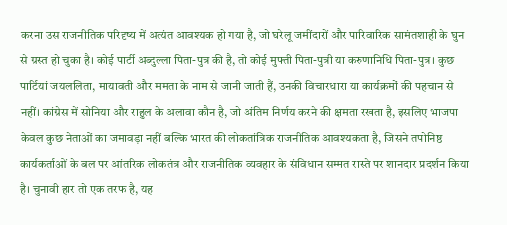करना उस राजनीतिक परिदृष्य में अत्यंत आवश्यक हो गया है, जो घरेलू जमींदारों और पारिवारिक सामंतशाही के घुन से ग्रस्त हो चुका है। कोई पार्टी अब्दुल्ला पिता-पुत्र की है, तो कोई मुफ्ती पिता-पुत्री या करुणानिधि पिता-पुत्र। कुछ पार्टियां जयललिता, मायावती और ममता के नाम से जानी जाती हैं, उनकी विचारधारा या कार्यक्रमों की पहचान से नहीं। कांग्रेस में सोनिया और राहुल के अलावा कौन है, जो अंतिम निर्णय करने की क्षमता रखता है, इसलिए भाजपा केवल कुछ नेताओं का जमावड़ा नहीं बल्कि भारत की लोकतांत्रिक राजनीतिक आवश्यकता है, जिसने तपोनिष्ठ कार्यकर्ताओं के बल पर आंतरिक लोकतंत्र और राजनीतिक व्यवहार के संविधान सम्मत रास्ते पर शानदार प्रदर्शन किया है। चुनावी हार तो एक तरफ है, यह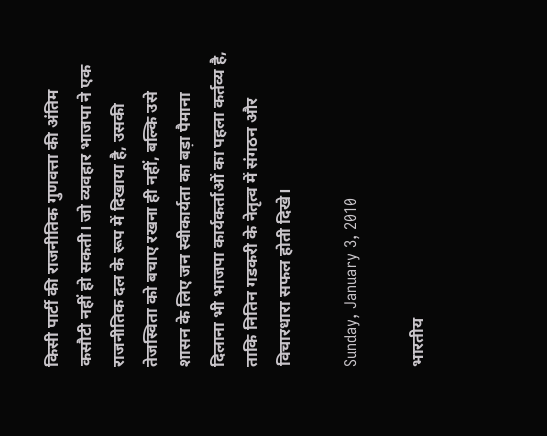किसी पार्टी की राजनीतिक गुणवत्ता की अंतिम कसौटी नहीं हो सकती। जो व्यवहार भाजपा ने एक राजनीतिक दल के रूप में दिखाया है, उसकी तेजस्विता को बचाए रखना ही नहीं, बल्कि उसे शासन के लिए जन स्वीकार्यता का बड़ा पैमाना दिलाना भी भाजपा कार्यकर्ताओं का पहला कर्तव्य है, ताकि नितिन गडकरी के नेतृत्व में संगठन और विचारधारा सफल होती दिखे।

Sunday, January 3, 2010

भारतीय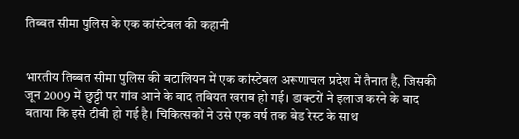तिब्बत सीमा पुलिस के एक कांस्टेबल की कहानी


भारतीय तिब्बत सीमा पुलिस की बटालियन में एक कांस्टेबल अरूणाचल प्रदेश में तैनात है, जिसकी जून 2009 में छुट्टी पर गांव आने के बाद तबियत खराब हो गई। डाक्टरों ने इलाज करने के बाद बताया कि इसे टीबी हो गई है। चिकित्सकों ने उसे एक वर्ष तक बेड रेस्ट के साथ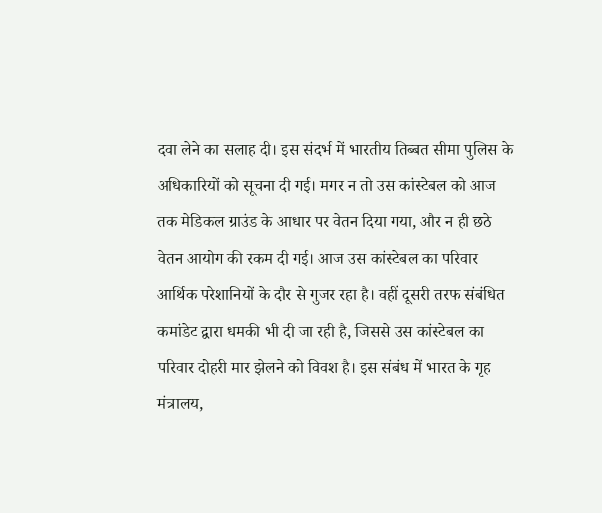दवा लेने का सलाह दी। इस संदर्भ में भारतीय तिब्बत सीमा पुलिस के अधिकारियों को सूचना दी गई। मगर न तो उस कांस्टेबल को आज तक मेडिकल ग्राउंड के आधार पर वेतन दिया गया, और न ही छठे वेतन आयोग की रकम दी गई। आज उस कांस्टेबल का परिवार आर्थिक परेशानियों के दौर से गुजर रहा है। वहीं दूसरी तरफ संबंधित कमांडेट द्वारा धमकी भी दी जा रही है, जिससे उस कांस्टेबल का परिवार दोहरी मार झेलने को विवश है। इस संबंध में भारत के गृह मंत्रालय,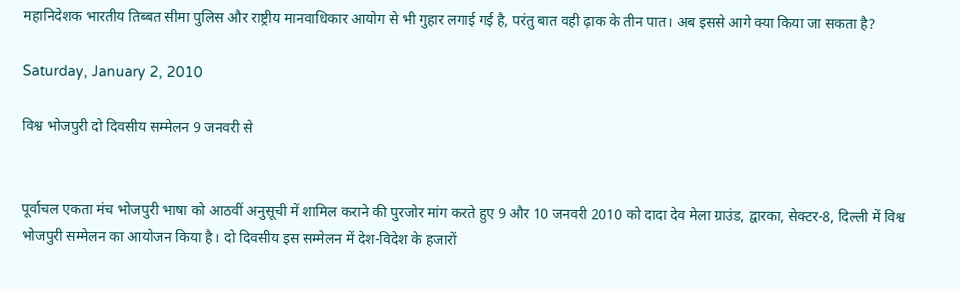महानिदेशक भारतीय तिब्बत सीमा पुलिस और राष्ट्रीय मानवाधिकार आयोग से भी गुहार लगाई गई है, परंतु बात वही ढ़ाक के तीन पात। अब इससे आगे क्या किया जा सकता है?

Saturday, January 2, 2010

विश्व भोजपुरी दो दिवसीय सम्मेलन 9 जनवरी से


पूर्वाचल एकता मंच भोजपुरी भाषा को आठवीं अनुसूची में शामिल कराने की पुरजोर मांग करते हुए 9 और 10 जनवरी 2010 को दादा देव मेला ग्राउंड, द्वारका, सेक्टर-8, दिल्ली में विश्व भोजपुरी सम्मेलन का आयोजन किया है। दो दिवसीय इस सम्मेलन में देश-विदेश के हजारों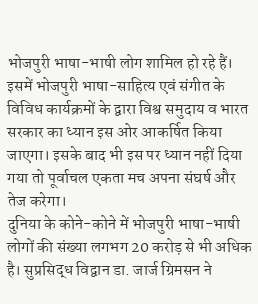भोजपुरी भाषा-भाषी लोग शामिल हो रहे हैं। इसमें भोजपुरी भाषा-साहित्य एवं संगीत के विविध कार्यक्रमों के द्वारा विश्व समुदाय व भारत सरकार का ध्यान इस ओर आकर्षित किया जाएगा। इसके बाद भी इस पर ध्यान नहीं दिया गया तो पूर्वाचल एकता मच अपना संघर्ष और तेज करेगा।
दुनिया के कोने-कोने में भोजपुरी भाषा-भाषी लोगों की संख्या लगभग 20 करोड़ से भी अधिक है। सुप्रसिद्ध विद्वान डा. जार्ज ग्रिमसन ने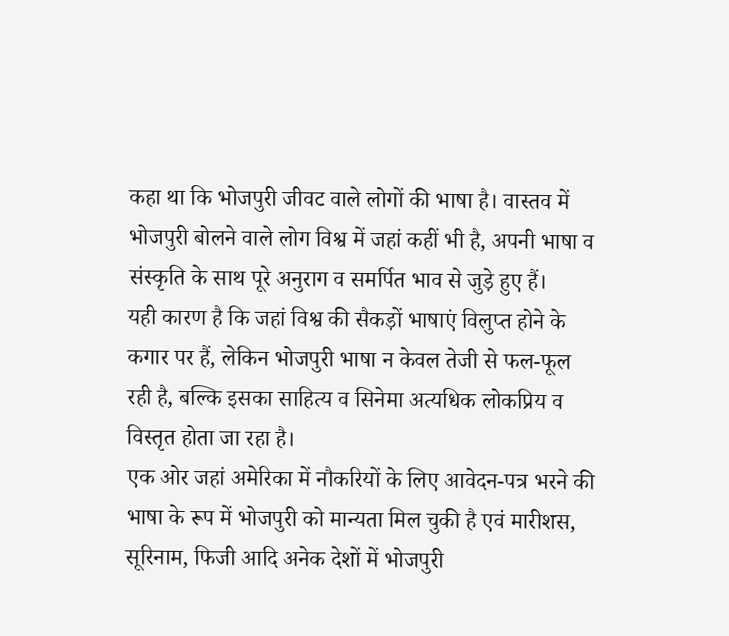कहा था कि भोजपुरी जीवट वाले लोगों की भाषा है। वास्तव में भोजपुरी बोलने वाले लोग विश्व में जहां कहीं भी है, अपनी भाषा व संस्कृति के साथ पूरे अनुराग व समर्पित भाव से जुड़े हुए हैं।
यही कारण है कि जहां विश्व की सैकड़ों भाषाएं विलुप्त होने के कगार पर हैं, लेकिन भोजपुरी भाषा न केवल तेजी से फल-फूल रही है, बल्कि इसका साहित्य व सिनेमा अत्यधिक लोकप्रिय व विस्तृत होता जा रहा है।
एक ओर जहां अमेरिका में नौकरियों के लिए आवेदन-पत्र भरने की भाषा के रूप में भोजपुरी को मान्यता मिल चुकी है एवं मारीशस, सूरिनाम, फिजी आदि अनेक देशों में भोजपुरी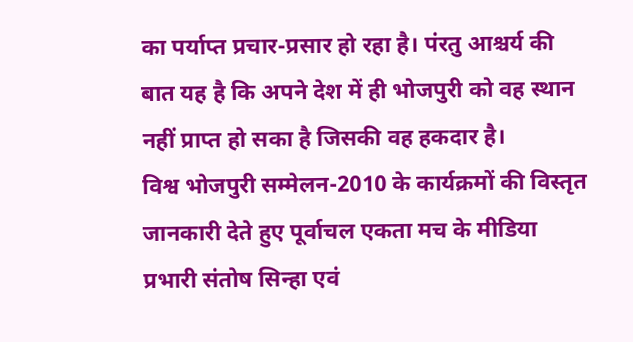का पर्याप्त प्रचार-प्रसार हो रहा है। पंरतु आश्चर्य की बात यह है कि अपने देश में ही भोजपुरी को वह स्थान नहीं प्राप्त हो सका है जिसकी वह हकदार है।
विश्व भोजपुरी सम्मेलन-2010 के कार्यक्रमों की विस्तृत जानकारी देते हुए पूर्वाचल एकता मच के मीडिया प्रभारी संतोष सिन्हा एवं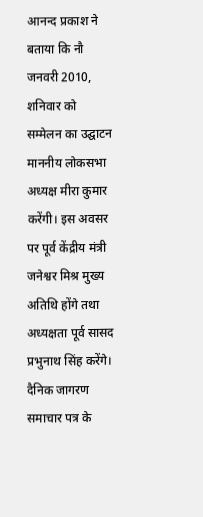आनन्द प्रकाश ने बताया कि नौ जनवरी 2010, शनिवार को सम्मेलन का उद्घाटन माननीय लोकसभा अध्यक्ष मीरा कुमार करेंगी। इस अवसर पर पूर्व केंद्रीय मंत्री जनेश्वर मिश्र मुख्य अतिथि होंगे तथा अध्यक्षता पूर्व सासद प्रभुनाथ सिंह करेंगे।
दैनिक जागरण समाचार पत्र के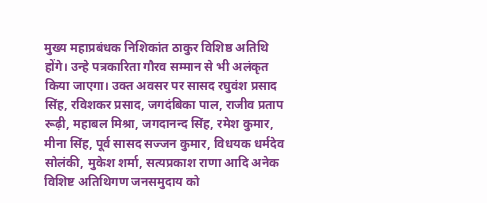मुख्य महाप्रबंधक निशिकांत ठाकुर विशिष्ठ अतिथि होंगे। उन्हे पत्रकारिता गौरव सम्मान से भी अलंकृत किया जाएगा। उक्त अवसर पर सासद रघुवंश प्रसाद सिंह, रविशकर प्रसाद, जगदंबिका पाल, राजीव प्रताप रूढ़ी, महाबल मिश्रा, जगदानन्द सिंह, रमेश कुमार, मीना सिंह, पूर्व सासद सज्जन कुमार, विधयक धर्मदेव सोलंकी, मुकेश शर्मा, सत्यप्रकाश राणा आदि अनेक विशिष्ट अतिथिगण जनसमुदाय को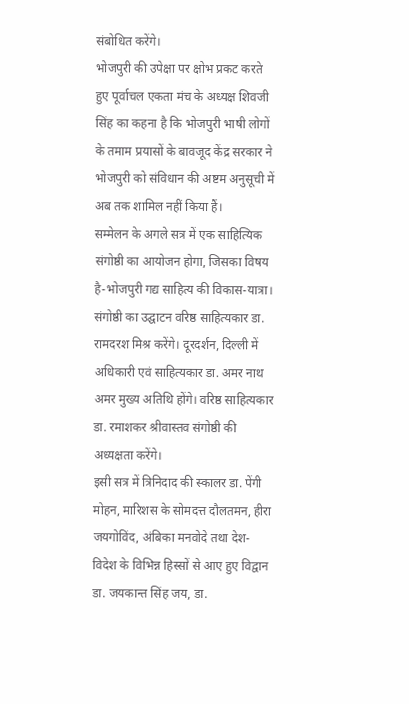संबोधित करेंगे।
भोजपुरी की उपेक्षा पर क्षोभ प्रकट करते हुए पूर्वाचल एकता मंच के अध्यक्ष शिवजी सिंह का कहना है कि भोजपुरी भाषी लोगों के तमाम प्रयासों के बावजूद केंद्र सरकार ने भोजपुरी को संविधान की अष्टम अनुसूची में अब तक शामिल नहीं किया हैं।
सम्मेलन के अगले सत्र में एक साहित्यिक संगोष्ठी का आयोजन होगा, जिसका विषय है-भोजपुरी गद्य साहित्य की विकास-यात्रा। संगोष्ठी का उद्घाटन वरिष्ठ साहित्यकार डा. रामदरश मिश्र करेंगे। दूरदर्शन, दिल्ली में अधिकारी एवं साहित्यकार डा. अमर नाथ अमर मुख्य अतिथि होंगे। वरिष्ठ साहित्यकार डा. रमाशकर श्रीवास्तव संगोष्ठी की अध्यक्षता करेंगे।
इसी सत्र में त्रिनिदाद की स्कालर डा. पेंगी मोहन, मारिशस के सोमदत्त दौलतमन, हीरा जयगोविंद, अंबिका मनवोदे तथा देश-विदेश के विभिन्न हिस्सों से आए हुए विद्वान डा. जयकान्त सिंह जय, डा.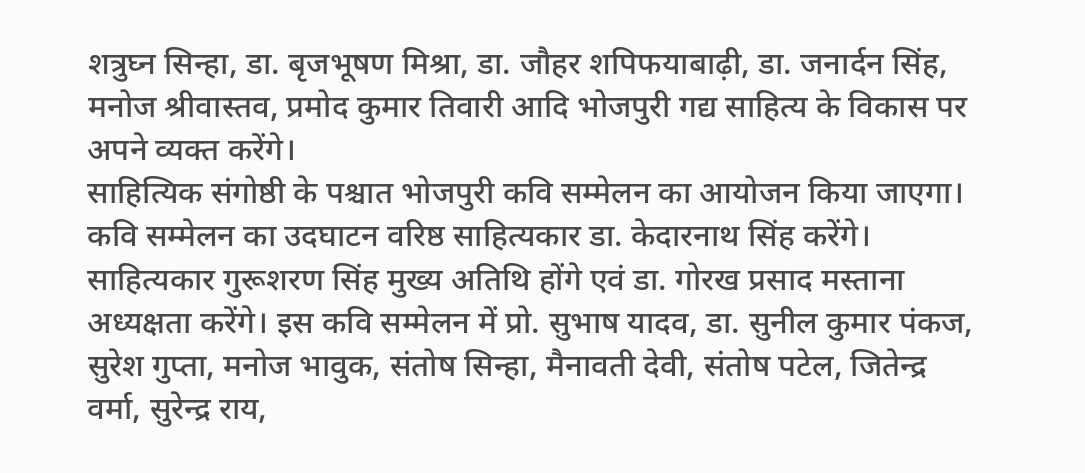शत्रुघ्न सिन्हा, डा. बृजभूषण मिश्रा, डा. जौहर शपिफयाबाढ़ी, डा. जनार्दन सिंह, मनोज श्रीवास्तव, प्रमोद कुमार तिवारी आदि भोजपुरी गद्य साहित्य के विकास पर अपने व्यक्त करेंगे।
साहित्यिक संगोष्ठी के पश्चात भोजपुरी कवि सम्मेलन का आयोजन किया जाएगा। कवि सम्मेलन का उदघाटन वरिष्ठ साहित्यकार डा. केदारनाथ सिंह करेंगे। साहित्यकार गुरूशरण सिंह मुख्य अतिथि होंगे एवं डा. गोरख प्रसाद मस्ताना अध्यक्षता करेंगे। इस कवि सम्मेलन में प्रो. सुभाष यादव, डा. सुनील कुमार पंकज, सुरेश गुप्ता, मनोज भावुक, संतोष सिन्हा, मैनावती देवी, संतोष पटेल, जितेन्द्र वर्मा, सुरेन्द्र राय,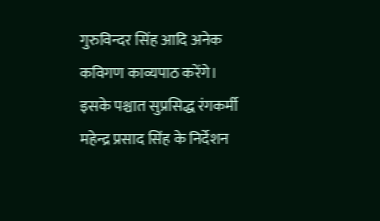गुरुविन्दर सिंह आदि अनेक कविगण काव्यपाठ करेंगे। इसके पश्चात सुप्रसिद्ध रंगकर्मी महेन्द्र प्रसाद सिंह के निर्देशन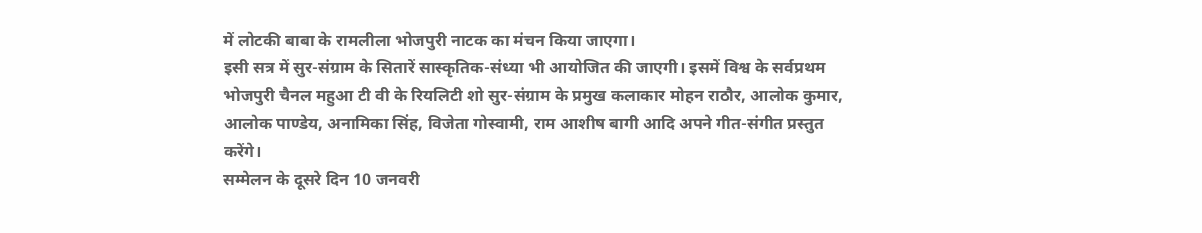में लोटकी बाबा के रामलीला भोजपुरी नाटक का मंचन किया जाएगा।
इसी सत्र में सुर-संग्राम के सितारें सास्कृतिक-संध्या भी आयोजित की जाएगी। इसमें विश्व के सर्वप्रथम भोजपुरी चैनल महुआ टी वी के रियलिटी शो सुर-संग्राम के प्रमुख कलाकार मोहन राठौर, आलोक कुमार, आलोक पाण्डेय, अनामिका सिंह, विजेता गोस्वामी, राम आशीष बागी आदि अपने गीत-संगीत प्रस्तुत करेंगे।
सम्मेलन के दूसरे दिन 10 जनवरी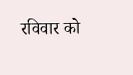रविवार को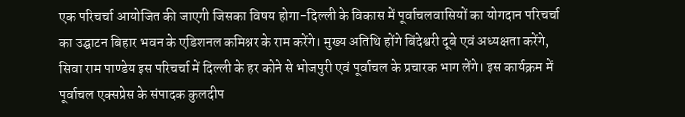एक परिचर्चा आयोजित की जाएगी जिसका विषय होगा-दिल्ली के विकास में पूर्वाचलवासियों का योगदान परिचर्चा का उद्घाटन बिहार भवन के एडिशनल कमिश्नर के राम करेंगे। मुख्य अतिथि होंगे बिंदेश्वरी दूबे एवं अध्यक्षता करेंगे, सिवा राम पाण्डेय इस परिचर्चा में दिल्ली के हर कोने से भोजपुरी एवं पूर्वाचल के प्रचारक भाग लेंगे। इस कार्यक्रम में पूर्वाचल एक्सप्रेस के संपादक कुलदीप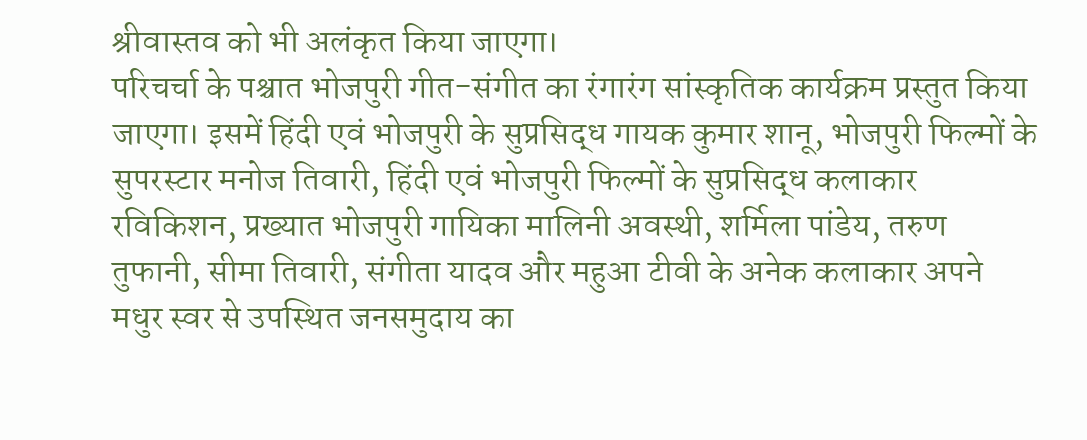श्रीवास्तव को भी अलंकृत किया जाएगा।
परिचर्चा के पश्चात भोजपुरी गीत-संगीत का रंगारंग सांस्कृतिक कार्यक्रम प्रस्तुत किया जाएगा। इसमें हिंदी एवं भोजपुरी के सुप्रसिद्ध गायक कुमार शानू, भोजपुरी फिल्मों के सुपरस्टार मनोज तिवारी, हिंदी एवं भोजपुरी फिल्मों के सुप्रसिद्ध कलाकार रविकिशन, प्रख्यात भोजपुरी गायिका मालिनी अवस्थी, शर्मिला पांडेय, तरुण तुफानी, सीमा तिवारी, संगीता यादव और महुआ टीवी के अनेक कलाकार अपने मधुर स्वर से उपस्थित जनसमुदाय का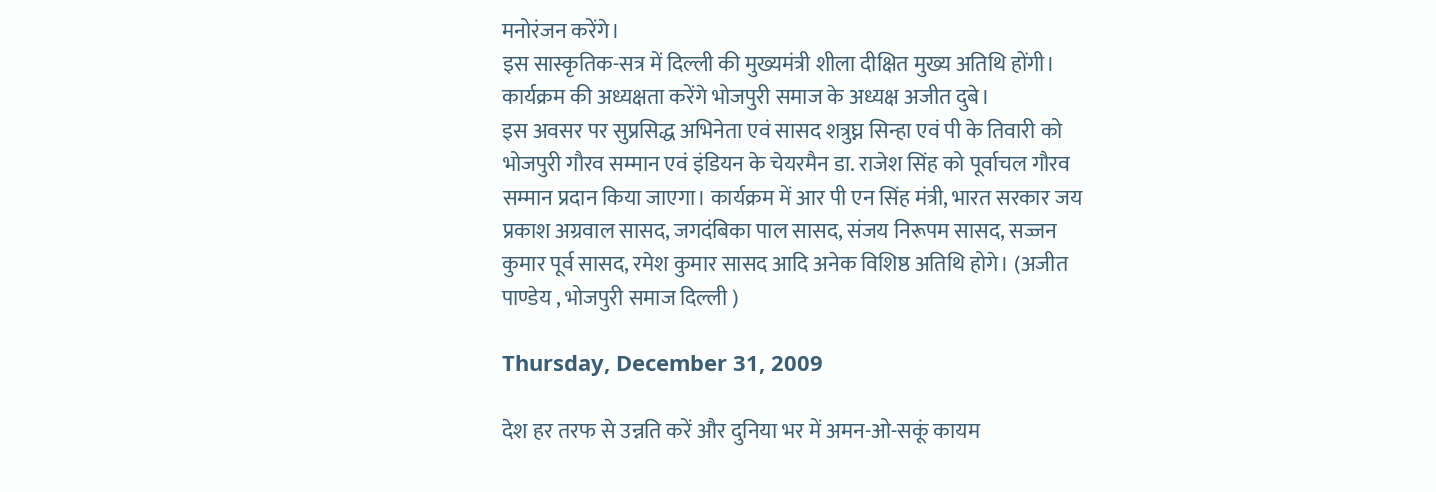मनोरंजन करेंगे।
इस सास्कृतिक-सत्र में दिल्ली की मुख्यमंत्री शीला दीक्षित मुख्य अतिथि होंगी। कार्यक्रम की अध्यक्षता करेंगे भोजपुरी समाज के अध्यक्ष अजीत दुबे।
इस अवसर पर सुप्रसिद्ध अभिनेता एवं सासद शत्रुघ्न सिन्हा एवं पी के तिवारी को भोजपुरी गौरव सम्मान एवं इंडियन के चेयरमैन डा. राजेश सिंह को पूर्वाचल गौरव सम्मान प्रदान किया जाएगा। कार्यक्रम में आर पी एन सिंह मंत्री, भारत सरकार जय प्रकाश अग्रवाल सासद, जगदंबिका पाल सासद, संजय निरूपम सासद, सज्जन कुमार पूर्व सासद, रमेश कुमार सासद आदि अनेक विशिष्ठ अतिथि होगे। (अजीत पाण्डेय , भोजपुरी समाज दिल्ली )

Thursday, December 31, 2009

देश हर तरफ से उन्नति करें और दुनिया भर में अमन-ओ-सकूं कायम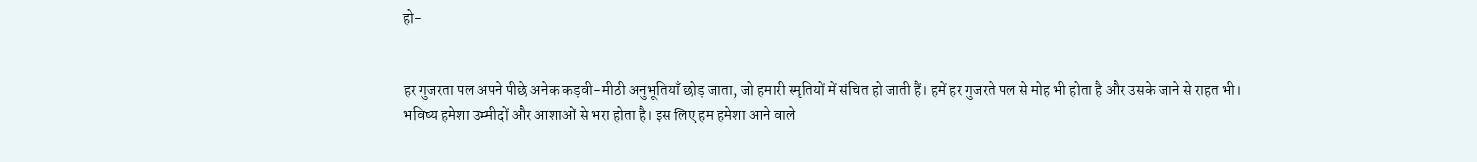हो-


हर गुजरता पल अपने पीछे अनेक कड़वी-मीठी अनुभूतियाँ छोड़ जाता, जो हमारी स्मृतियों में संचित हो जाती हैं। हमें हर गुजरते पल से मोह भी होता है और उसके जाने से राहत भी।
भविष्य हमेशा उम्मीदों और आशाओं से भरा होता है। इस लिए हम हमेशा आने वाले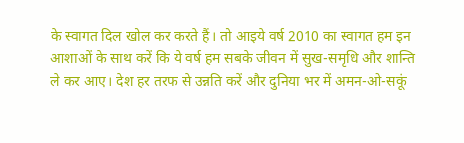के स्वागत दिल खोल कर करते हैं। तो आइये वर्ष 2010 का स्वागत हम इन आशाओं के साथ करें कि ये वर्ष हम सबके जीवन में सुख-समृधि और शान्ति ले कर आए। देश हर तरफ से उन्नति करें और दुनिया भर में अमन-ओ-सकूं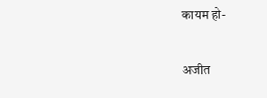कायम हो-

अजीत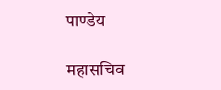पाण्डेय

महासचिव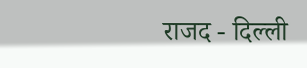राजद - दिल्ली